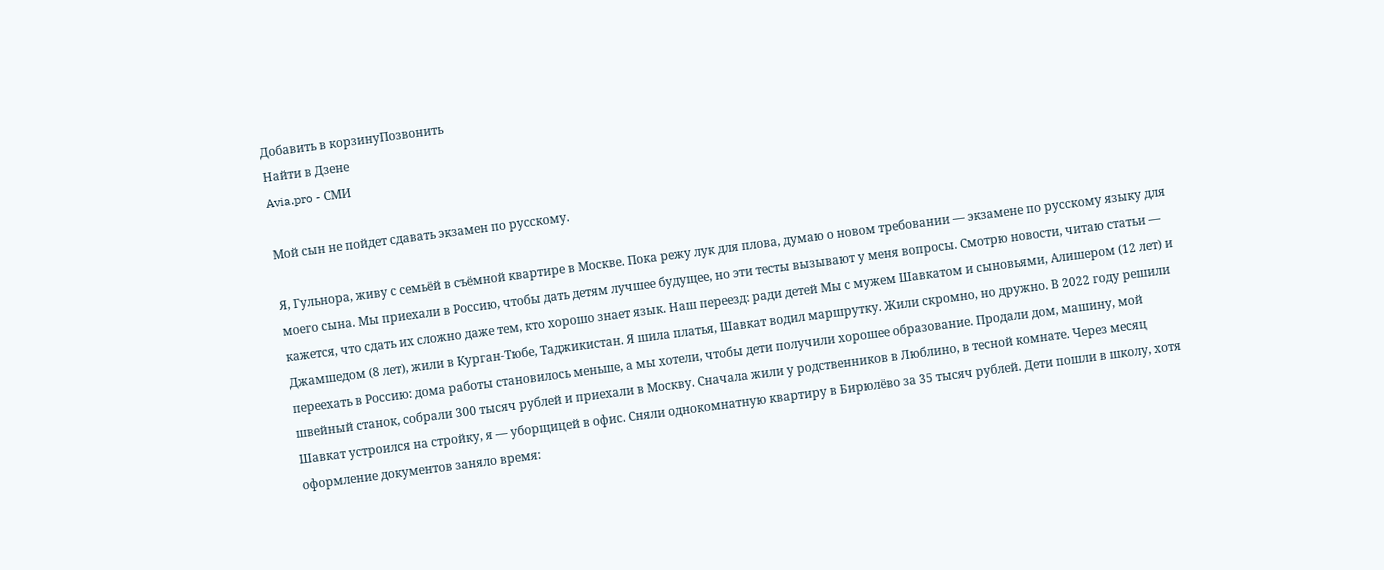Добавить в корзинуПозвонить
Найти в Дзене
Avia.pro - СМИ

Мой сын не пойдет сдавать экзамен по русскому.

Я, Гульнора, живу с семьёй в съёмной квартире в Москве. Пока режу лук для плова, думаю о новом требовании — экзамене по русскому языку для моего сына. Мы приехали в Россию, чтобы дать детям лучшее будущее, но эти тесты вызывают у меня вопросы. Смотрю новости, читаю статьи — кажется, что сдать их сложно даже тем, кто хорошо знает язык. Наш переезд: ради детей Мы с мужем Шавкатом и сыновьями, Алишером (12 лет) и Джамшедом (8 лет), жили в Курган-Тюбе, Таджикистан. Я шила платья, Шавкат водил маршрутку. Жили скромно, но дружно. В 2022 году решили переехать в Россию: дома работы становилось меньше, а мы хотели, чтобы дети получили хорошее образование. Продали дом, машину, мой швейный станок, собрали 300 тысяч рублей и приехали в Москву. Сначала жили у родственников в Люблино, в тесной комнате. Через месяц Шавкат устроился на стройку, я — уборщицей в офис. Сняли однокомнатную квартиру в Бирюлёво за 35 тысяч рублей. Дети пошли в школу, хотя оформление документов заняло время: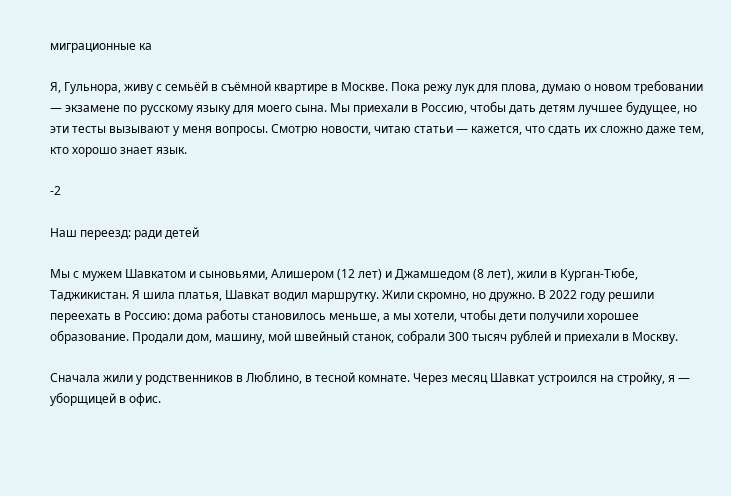миграционные ка

Я, Гульнора, живу с семьёй в съёмной квартире в Москве. Пока режу лук для плова, думаю о новом требовании — экзамене по русскому языку для моего сына. Мы приехали в Россию, чтобы дать детям лучшее будущее, но эти тесты вызывают у меня вопросы. Смотрю новости, читаю статьи — кажется, что сдать их сложно даже тем, кто хорошо знает язык.

-2

Наш переезд: ради детей

Мы с мужем Шавкатом и сыновьями, Алишером (12 лет) и Джамшедом (8 лет), жили в Курган-Тюбе, Таджикистан. Я шила платья, Шавкат водил маршрутку. Жили скромно, но дружно. В 2022 году решили переехать в Россию: дома работы становилось меньше, а мы хотели, чтобы дети получили хорошее образование. Продали дом, машину, мой швейный станок, собрали 300 тысяч рублей и приехали в Москву.

Сначала жили у родственников в Люблино, в тесной комнате. Через месяц Шавкат устроился на стройку, я — уборщицей в офис.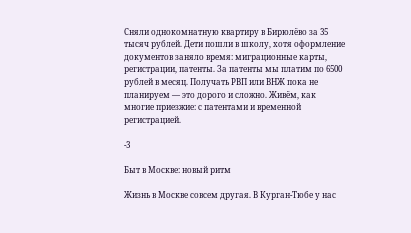Сняли однокомнатную квартиру в Бирюлёво за 35 тысяч рублей. Дети пошли в школу, хотя оформление документов заняло время: миграционные карты, регистрации, патенты. За патенты мы платим по 6500 рублей в месяц. Получать РВП или ВНЖ пока не планируем — это дорого и сложно. Живём, как многие приезжие: с патентами и временной регистрацией.

-3

Быт в Москве: новый ритм

Жизнь в Москве совсем другая. В Курган-Тюбе у нас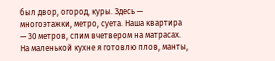был двор, огород, куры. Здесь — многоэтажки, метро, суета. Наша квартира — 30 метров, спим вчетвером на матрасах. На маленькой кухне я готовлю плов, манты,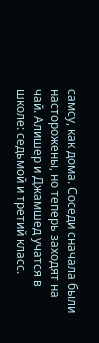самсу, как дома. Соседи сначала были насторожены, но теперь заходят на чай. Алишер и Джамшед учатся в школе: седьмой и третий класс.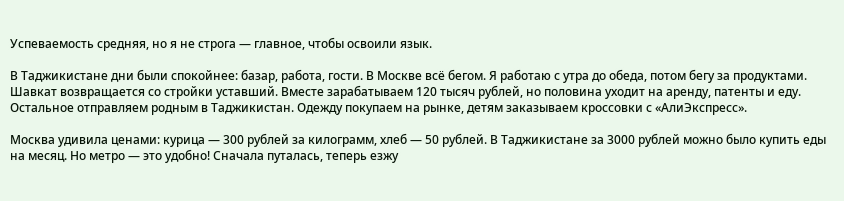Успеваемость средняя, но я не строга — главное, чтобы освоили язык.

В Таджикистане дни были спокойнее: базар, работа, гости. В Москве всё бегом. Я работаю с утра до обеда, потом бегу за продуктами. Шавкат возвращается со стройки уставший. Вместе зарабатываем 120 тысяч рублей, но половина уходит на аренду, патенты и еду. Остальное отправляем родным в Таджикистан. Одежду покупаем на рынке, детям заказываем кроссовки с «АлиЭкспресс».

Москва удивила ценами: курица — 300 рублей за килограмм, хлеб — 50 рублей. В Таджикистане за 3000 рублей можно было купить еды на месяц. Но метро — это удобно! Сначала путалась, теперь езжу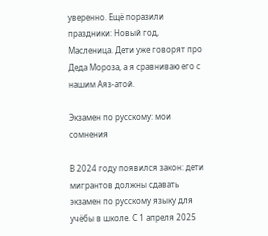уверенно. Ещё поразили праздники: Новый год, Масленица. Дети уже говорят про Деда Мороза, а я сравниваю его с нашим Аяз-атой.

Экзамен по русскому: мои сомнения

В 2024 году появился закон: дети мигрантов должны сдавать экзамен по русскому языку для учёбы в школе. С 1 апреля 2025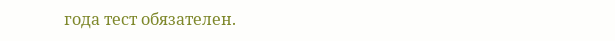года тест обязателен.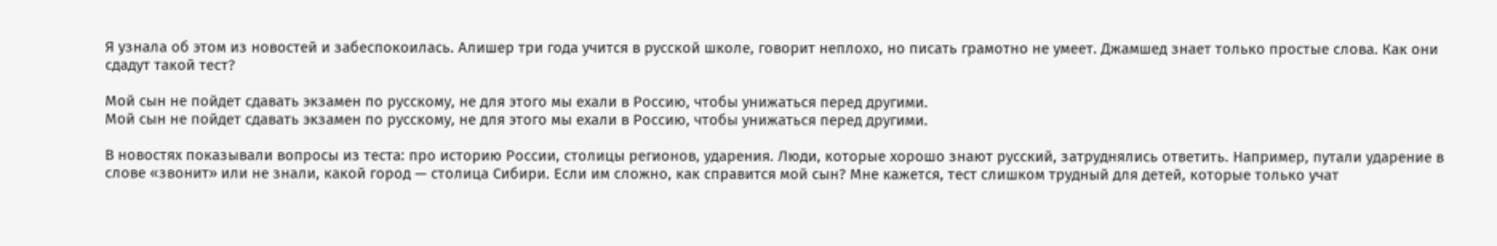Я узнала об этом из новостей и забеспокоилась. Алишер три года учится в русской школе, говорит неплохо, но писать грамотно не умеет. Джамшед знает только простые слова. Как они сдадут такой тест?

Мой сын не пойдет сдавать экзамен по русскому, не для этого мы ехали в Россию, чтобы унижаться перед другими.
Мой сын не пойдет сдавать экзамен по русскому, не для этого мы ехали в Россию, чтобы унижаться перед другими.

В новостях показывали вопросы из теста: про историю России, столицы регионов, ударения. Люди, которые хорошо знают русский, затруднялись ответить. Например, путали ударение в слове «звонит» или не знали, какой город — столица Сибири. Если им сложно, как справится мой сын? Мне кажется, тест слишком трудный для детей, которые только учат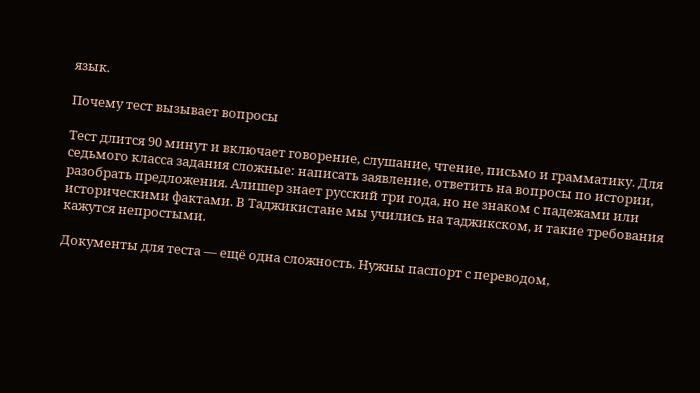язык.

Почему тест вызывает вопросы

Тест длится 90 минут и включает говорение, слушание, чтение, письмо и грамматику. Для седьмого класса задания сложные: написать заявление, ответить на вопросы по истории, разобрать предложения. Алишер знает русский три года, но не знаком с падежами или историческими фактами. В Таджикистане мы учились на таджикском, и такие требования кажутся непростыми.

Документы для теста — ещё одна сложность. Нужны паспорт с переводом,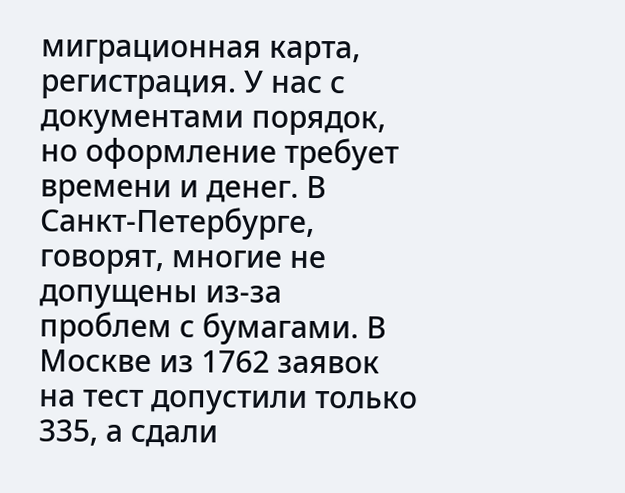миграционная карта, регистрация. У нас с документами порядок, но оформление требует времени и денег. В Санкт-Петербурге, говорят, многие не допущены из-за проблем с бумагами. В Москве из 1762 заявок на тест допустили только 335, а сдали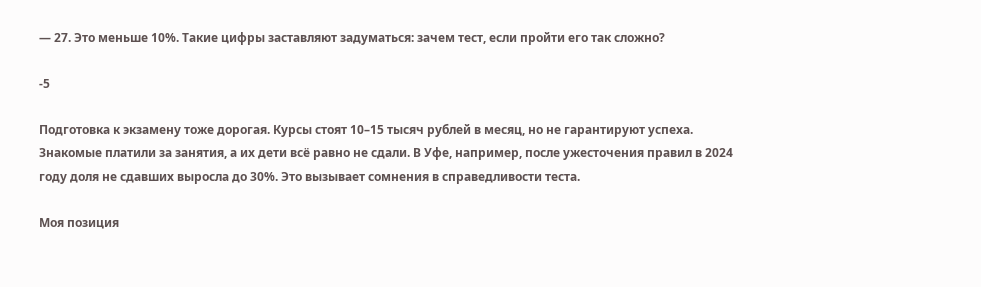— 27. Это меньше 10%. Такие цифры заставляют задуматься: зачем тест, если пройти его так сложно?

-5

Подготовка к экзамену тоже дорогая. Курсы стоят 10–15 тысяч рублей в месяц, но не гарантируют успеха. Знакомые платили за занятия, а их дети всё равно не сдали. В Уфе, например, после ужесточения правил в 2024 году доля не сдавших выросла до 30%. Это вызывает сомнения в справедливости теста.

Моя позиция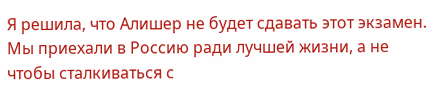Я решила, что Алишер не будет сдавать этот экзамен. Мы приехали в Россию ради лучшей жизни, а не чтобы сталкиваться с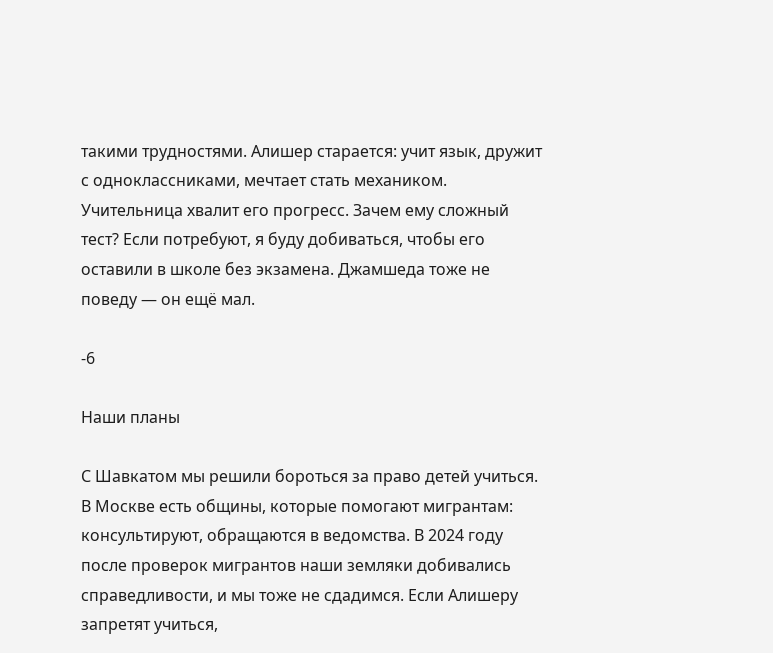такими трудностями. Алишер старается: учит язык, дружит с одноклассниками, мечтает стать механиком. Учительница хвалит его прогресс. Зачем ему сложный тест? Если потребуют, я буду добиваться, чтобы его оставили в школе без экзамена. Джамшеда тоже не поведу — он ещё мал.

-6

Наши планы

С Шавкатом мы решили бороться за право детей учиться. В Москве есть общины, которые помогают мигрантам: консультируют, обращаются в ведомства. В 2024 году после проверок мигрантов наши земляки добивались справедливости, и мы тоже не сдадимся. Если Алишеру запретят учиться,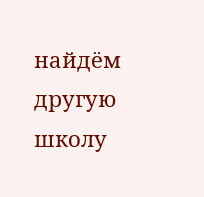найдём другую школу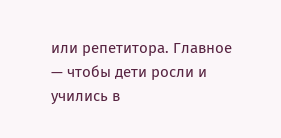или репетитора. Главное — чтобы дети росли и учились в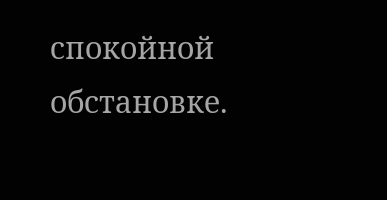спокойной обстановке.